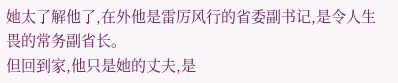她太了解他了,在外他是雷厉风行的省委副书记,是令人生畏的常务副省长。
但回到家,他只是她的丈夫,是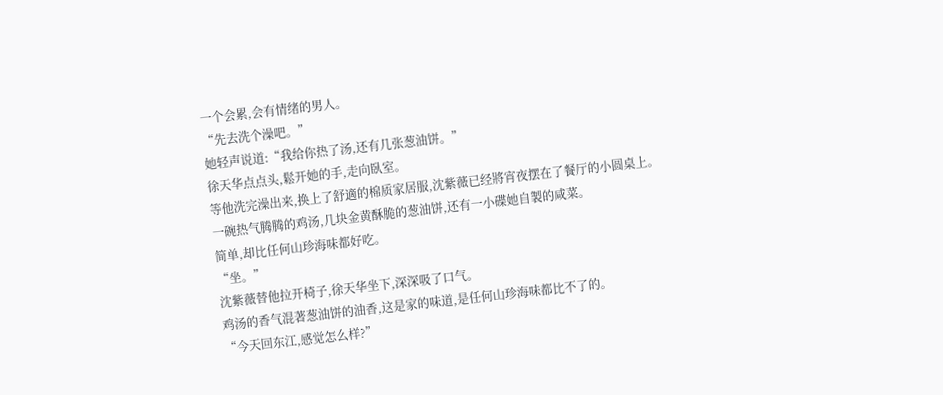一个会累,会有情绪的男人。
“先去洗个澡吧。”
她轻声说道:“我给你热了汤,还有几张葱油饼。”
徐天华点点头,鬆开她的手,走向臥室。
等他洗完澡出来,换上了舒適的棉质家居服,沈紫薇已经將宵夜摆在了餐厅的小圆桌上。
一碗热气腾腾的鸡汤,几块金黄酥脆的葱油饼,还有一小碟她自製的咸菜。
简单,却比任何山珍海味都好吃。
“坐。”
沈紫薇替他拉开椅子,徐天华坐下,深深吸了口气。
鸡汤的香气混著葱油饼的油香,这是家的味道,是任何山珍海味都比不了的。
“今天回东江,感觉怎么样?”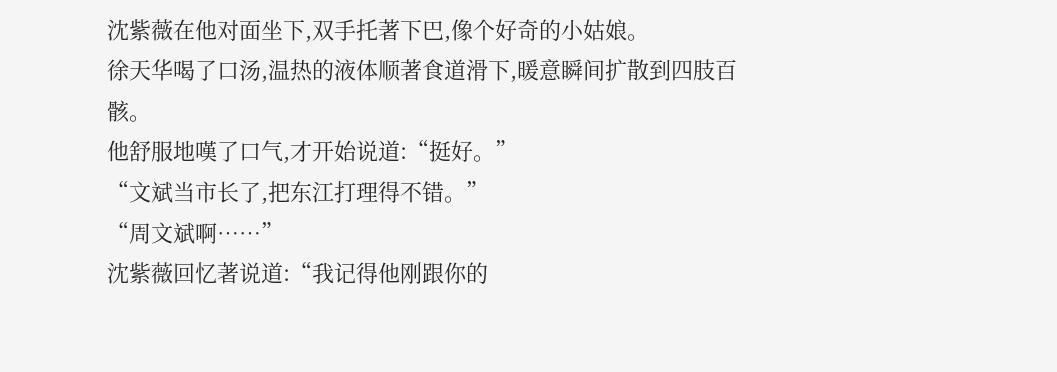沈紫薇在他对面坐下,双手托著下巴,像个好奇的小姑娘。
徐天华喝了口汤,温热的液体顺著食道滑下,暖意瞬间扩散到四肢百骸。
他舒服地嘆了口气,才开始说道:“挺好。”
“文斌当市长了,把东江打理得不错。”
“周文斌啊……”
沈紫薇回忆著说道:“我记得他刚跟你的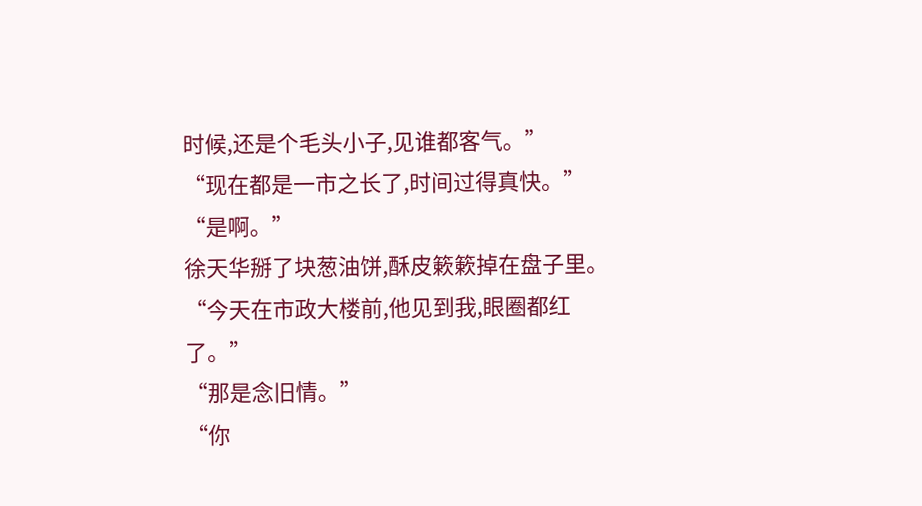时候,还是个毛头小子,见谁都客气。”
“现在都是一市之长了,时间过得真快。”
“是啊。”
徐天华掰了块葱油饼,酥皮簌簌掉在盘子里。
“今天在市政大楼前,他见到我,眼圈都红了。”
“那是念旧情。”
“你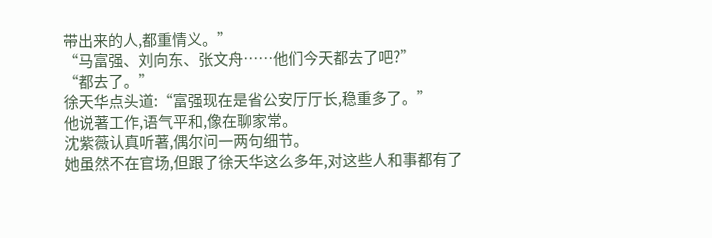带出来的人,都重情义。”
“马富强、刘向东、张文舟……他们今天都去了吧?”
“都去了。”
徐天华点头道:“富强现在是省公安厅厅长,稳重多了。”
他说著工作,语气平和,像在聊家常。
沈紫薇认真听著,偶尔问一两句细节。
她虽然不在官场,但跟了徐天华这么多年,对这些人和事都有了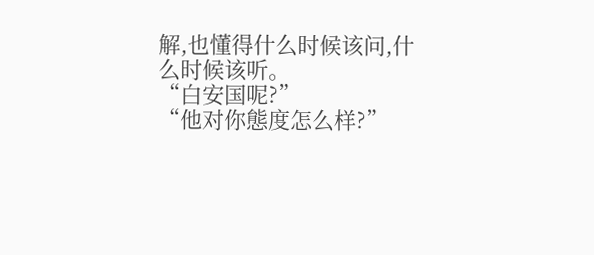解,也懂得什么时候该问,什么时候该听。
“白安国呢?”
“他对你態度怎么样?”